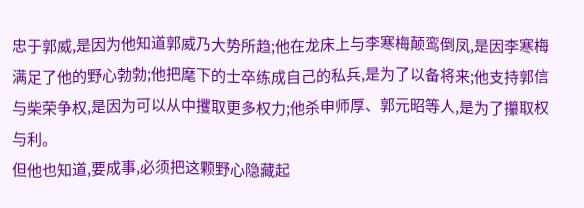忠于郭威,是因为他知道郭威乃大势所趋;他在龙床上与李寒梅颠鸾倒凤,是因李寒梅满足了他的野心勃勃;他把麾下的士卒练成自己的私兵,是为了以备将来;他支持郭信与柴荣争权,是因为可以从中攫取更多权力;他杀申师厚、郭元昭等人,是为了攥取权与利。
但他也知道,要成事,必须把这颗野心隐藏起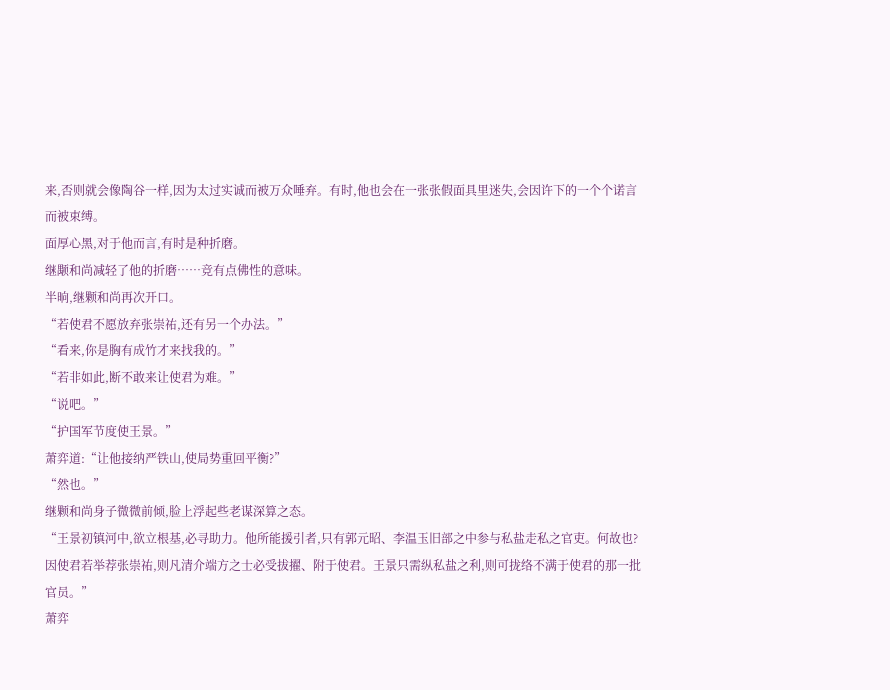来,否则就会像陶谷一样,因为太过实诚而被万众唾弃。有时,他也会在一张张假面具里迷失,会因许下的一个个诺言而被束缚。
面厚心黑,对于他而言,有时是种折磨。
继颙和尚减轻了他的折磨……竞有点佛性的意味。
半晌,继颗和尚再次开口。
“若使君不愿放弃张崇祐,还有另一个办法。”
“看来,你是胸有成竹才来找我的。”
“若非如此,断不敢来让使君为难。”
“说吧。”
“护国军节度使王景。”
萧弈道:“让他接纳严铁山,使局势重回平衡?”
“然也。”
继颗和尚身子微微前倾,脸上浮起些老谋深算之态。
“王景初镇河中,欲立根基,必寻助力。他所能援引者,只有郭元昭、李温玉旧部之中参与私盐走私之官吏。何故也?因使君若举荐张崇祐,则凡清介端方之士必受拔擢、附于使君。王景只需纵私盐之利,则可拢络不满于使君的那一批官员。”
萧弈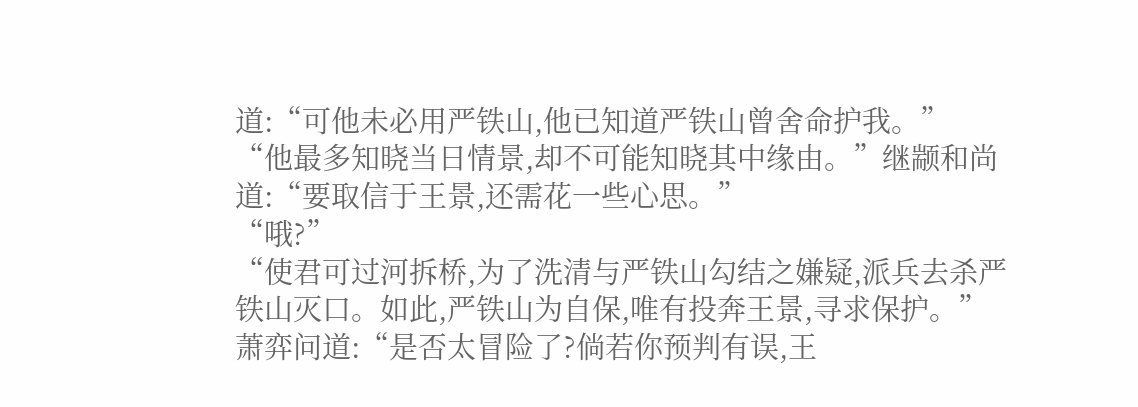道:“可他未必用严铁山,他已知道严铁山曾舍命护我。”
“他最多知晓当日情景,却不可能知晓其中缘由。”继颛和尚道:“要取信于王景,还需花一些心思。”
“哦?”
“使君可过河拆桥,为了洗清与严铁山勾结之嫌疑,派兵去杀严铁山灭口。如此,严铁山为自保,唯有投奔王景,寻求保护。”
萧弈问道:“是否太冒险了?倘若你预判有误,王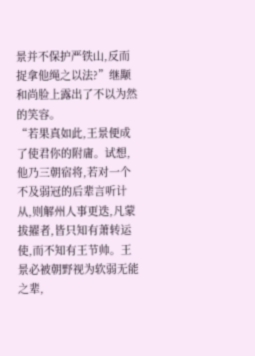景并不保护严铁山,反而捉拿他绳之以法?”继颙和尚脸上露出了不以为然的笑容。
“若果真如此,王景便成了使君你的附庸。试想,他乃三朝宿将,若对一个不及弱冠的后辈言听计从,则解州人事更迭,凡蒙拔擢者,皆只知有萧转运使,而不知有王节帅。王景必被朝野视为软弱无能之辈,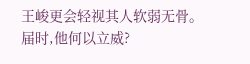王峻更会轻视其人软弱无骨。届时,他何以立威?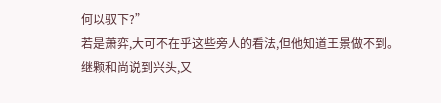何以驭下?”
若是萧弈,大可不在乎这些旁人的看法,但他知道王景做不到。
继颗和尚说到兴头,又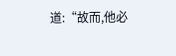道:“故而,他必